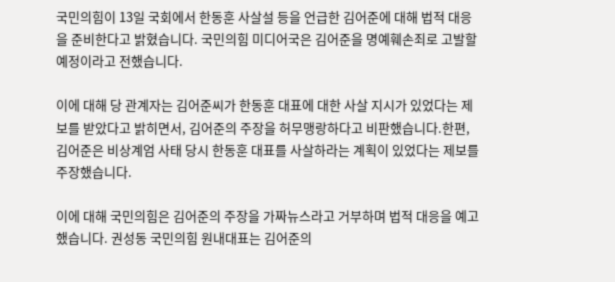국민의힘이 13일 국회에서 한동훈 사살설 등을 언급한 김어준에 대해 법적 대응을 준비한다고 밝혔습니다. 국민의힘 미디어국은 김어준을 명예훼손죄로 고발할 예정이라고 전했습니다.

이에 대해 당 관계자는 김어준씨가 한동훈 대표에 대한 사살 지시가 있었다는 제보를 받았다고 밝히면서, 김어준의 주장을 허무맹랑하다고 비판했습니다.한편, 김어준은 비상계엄 사태 당시 한동훈 대표를 사살하라는 계획이 있었다는 제보를 주장했습니다.

이에 대해 국민의힘은 김어준의 주장을 가짜뉴스라고 거부하며 법적 대응을 예고했습니다. 권성동 국민의힘 원내대표는 김어준의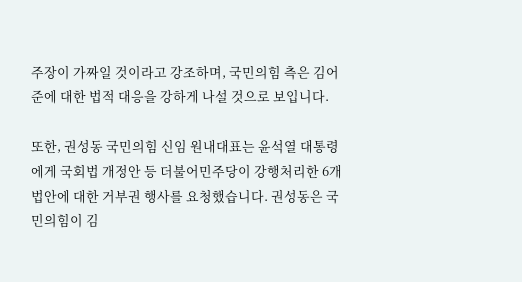주장이 가짜일 것이라고 강조하며, 국민의힘 측은 김어준에 대한 법적 대응을 강하게 나설 것으로 보입니다.

또한, 권성동 국민의힘 신임 원내대표는 윤석열 대통령에게 국회법 개정안 등 더불어민주당이 강행처리한 6개 법안에 대한 거부권 행사를 요청했습니다. 권성동은 국민의힘이 김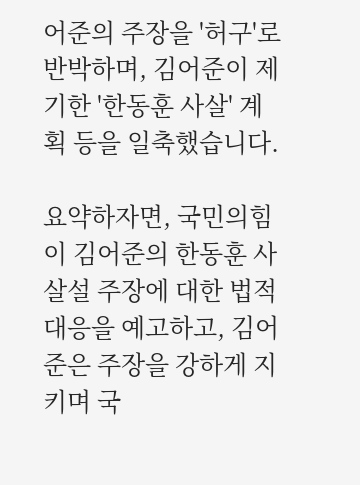어준의 주장을 '허구'로 반박하며, 김어준이 제기한 '한동훈 사살' 계획 등을 일축했습니다.

요약하자면, 국민의힘이 김어준의 한동훈 사살설 주장에 대한 법적 대응을 예고하고, 김어준은 주장을 강하게 지키며 국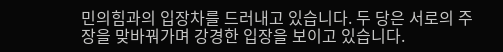민의힘과의 입장차를 드러내고 있습니다. 두 당은 서로의 주장을 맞바꿔가며 강경한 입장을 보이고 있습니다.